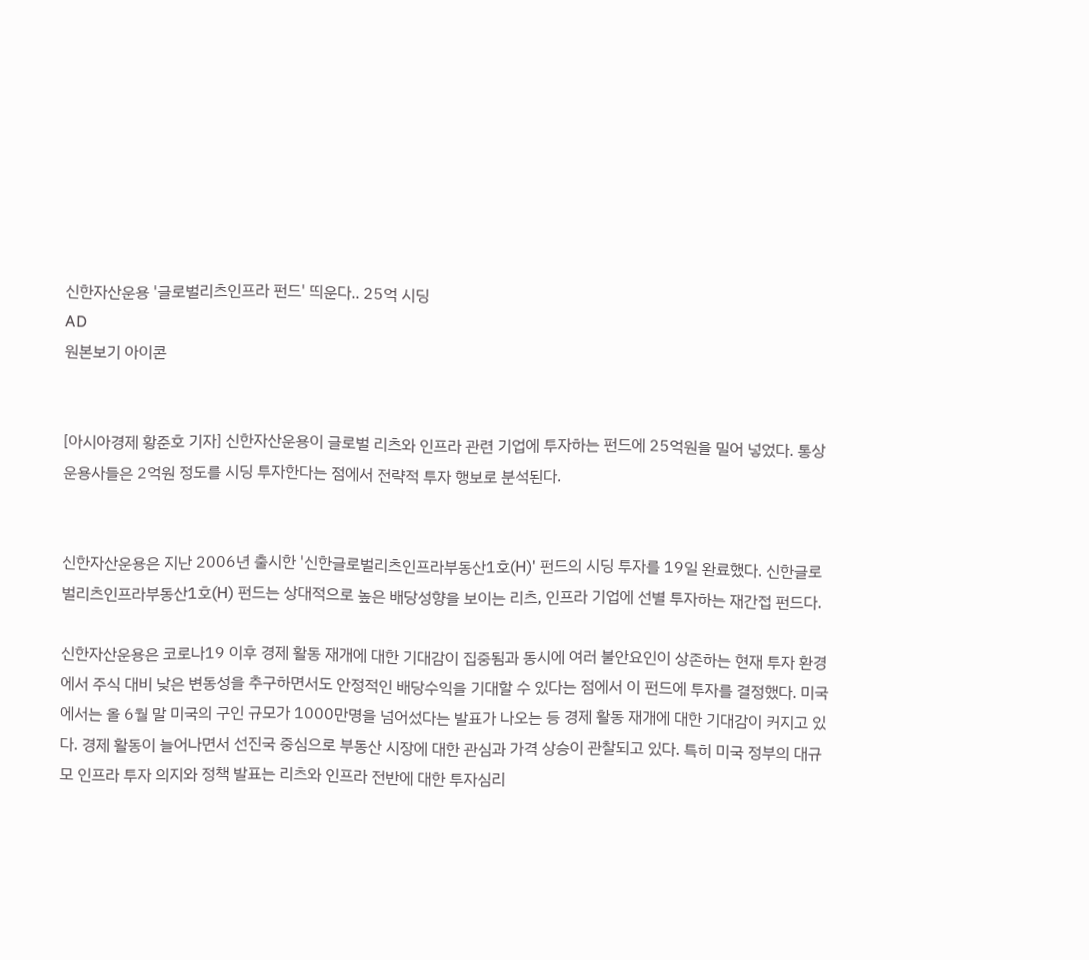신한자산운용 '글로벌리츠인프라 펀드' 띄운다.. 25억 시딩
AD
원본보기 아이콘


[아시아경제 황준호 기자] 신한자산운용이 글로벌 리츠와 인프라 관련 기업에 투자하는 펀드에 25억원을 밀어 넣었다. 통상 운용사들은 2억원 정도를 시딩 투자한다는 점에서 전략적 투자 행보로 분석된다.


신한자산운용은 지난 2006년 출시한 '신한글로벌리츠인프라부동산1호(H)' 펀드의 시딩 투자를 19일 완료했다. 신한글로벌리츠인프라부동산1호(H) 펀드는 상대적으로 높은 배당성향을 보이는 리츠, 인프라 기업에 선별 투자하는 재간접 펀드다.

신한자산운용은 코로나19 이후 경제 활동 재개에 대한 기대감이 집중됨과 동시에 여러 불안요인이 상존하는 현재 투자 환경에서 주식 대비 낮은 변동성을 추구하면서도 안정적인 배당수익을 기대할 수 있다는 점에서 이 펀드에 투자를 결정했다. 미국에서는 올 6월 말 미국의 구인 규모가 1000만명을 넘어섰다는 발표가 나오는 등 경제 활동 재개에 대한 기대감이 커지고 있다. 경제 활동이 늘어나면서 선진국 중심으로 부동산 시장에 대한 관심과 가격 상승이 관찰되고 있다. 특히 미국 정부의 대규모 인프라 투자 의지와 정책 발표는 리츠와 인프라 전반에 대한 투자심리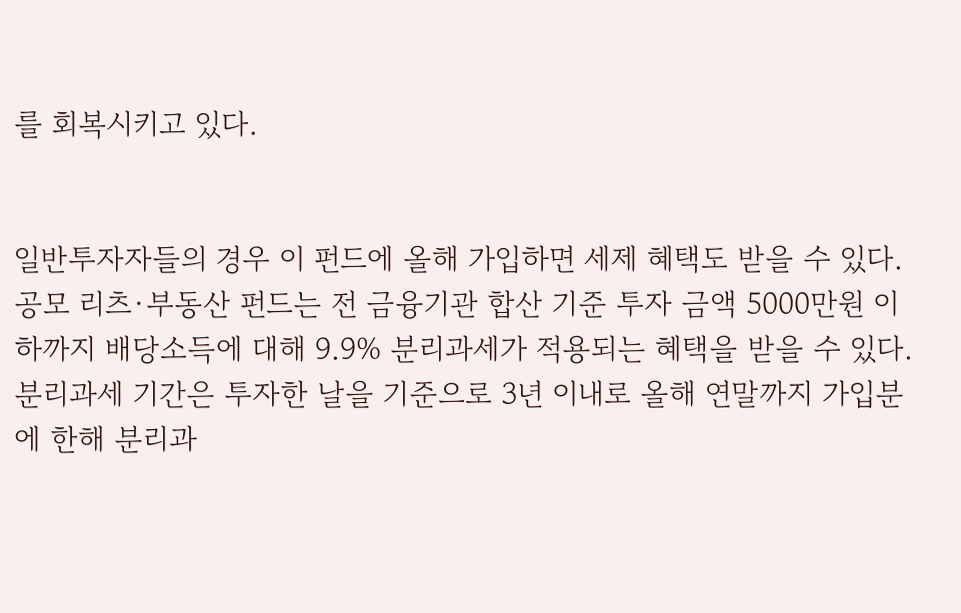를 회복시키고 있다.


일반투자자들의 경우 이 펀드에 올해 가입하면 세제 혜택도 받을 수 있다. 공모 리츠·부동산 펀드는 전 금융기관 합산 기준 투자 금액 5000만원 이하까지 배당소득에 대해 9.9% 분리과세가 적용되는 혜택을 받을 수 있다. 분리과세 기간은 투자한 날을 기준으로 3년 이내로 올해 연말까지 가입분에 한해 분리과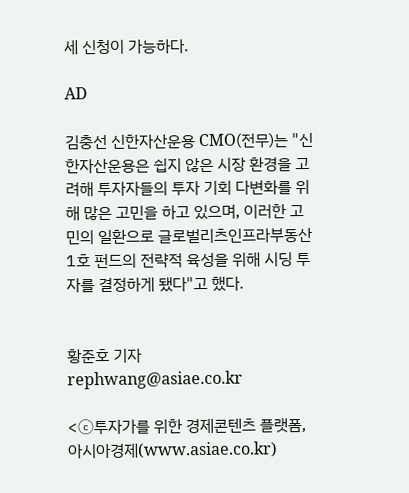세 신청이 가능하다.

AD

김충선 신한자산운용 CMO(전무)는 "신한자산운용은 쉽지 않은 시장 환경을 고려해 투자자들의 투자 기회 다변화를 위해 많은 고민을 하고 있으며, 이러한 고민의 일환으로 글로벌리츠인프라부동산1호 펀드의 전략적 육성을 위해 시딩 투자를 결정하게 됐다"고 했다.


황준호 기자 rephwang@asiae.co.kr

<ⓒ투자가를 위한 경제콘텐츠 플랫폼, 아시아경제(www.asiae.co.kr)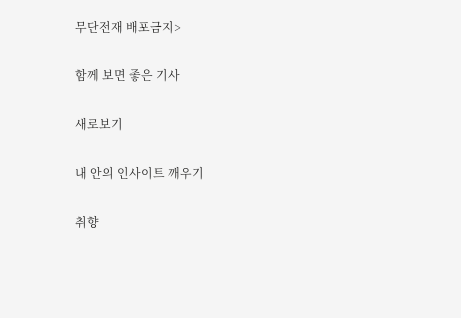무단전재 배포금지>

함께 보면 좋은 기사

새로보기

내 안의 인사이트 깨우기

취향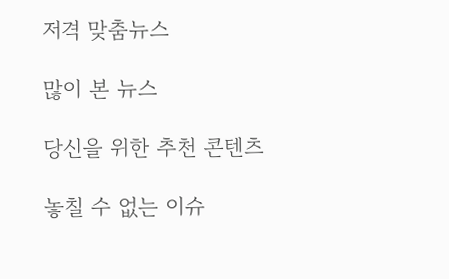저격 맞춤뉴스

많이 본 뉴스

당신을 위한 추천 콘텐츠

놓칠 수 없는 이슈